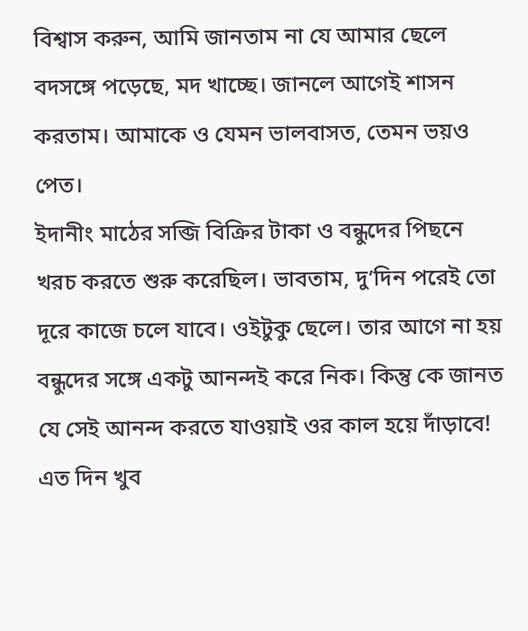বিশ্বাস করুন, আমি জানতাম না যে আমার ছেলে বদসঙ্গে পড়েছে, মদ খাচ্ছে। জানলে আগেই শাসন করতাম। আমাকে ও যেমন ভালবাসত, তেমন ভয়ও পেত।
ইদানীং মাঠের সব্জি বিক্রির টাকা ও বন্ধুদের পিছনে খরচ করতে শুরু করেছিল। ভাবতাম, দু’দিন পরেই তো দূরে কাজে চলে যাবে। ওইটুকু ছেলে। তার আগে না হয় বন্ধুদের সঙ্গে একটু আনন্দই করে নিক। কিন্তু কে জানত যে সেই আনন্দ করতে যাওয়াই ওর কাল হয়ে দাঁড়াবে!
এত দিন খুব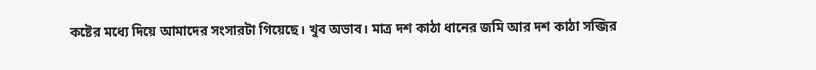কষ্টের মধ্যে দিয়ে আমাদের সংসারটা গিয়েছে। খুব অভাব। মাত্র দশ কাঠা ধানের জমি আর দশ কাঠা সব্জির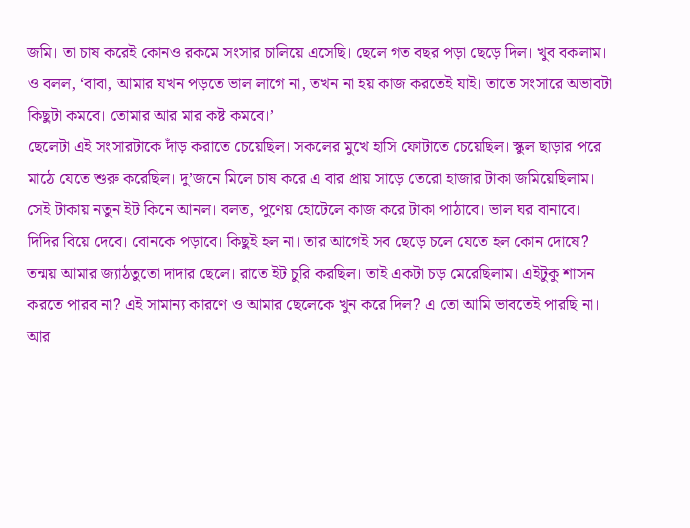জমি। তা চাষ করেই কোনও রকমে সংসার চালিয়ে এসেছি। ছেলে গত বছর পড়া ছেড়ে দিল। খুব বকলাম। ও বলল, ‘বাবা, আমার যখন পড়তে ভাল লাগে না, তখন না হয় কাজ করতেই যাই। তাতে সংসারে অভাবটা কিছুটা কমবে। তোমার আর মার কষ্ট কমবে।’
ছেলেটা এই সংসারটাকে দাঁড় করাতে চেয়েছিল। সকলের মুখে হাসি ফোটাতে চেয়েছিল। স্কুল ছাড়ার পরে মাঠে যেতে শুরু করেছিল। দু’জনে মিলে চাষ করে এ বার প্রায় সাড়ে তেরো হাজার টাকা জমিয়েছিলাম। সেই টাকায় নতুন ইট কিনে আনল। বলত, পুণেয় হোটেলে কাজ করে টাকা পাঠাবে। ভাল ঘর বানাবে। দিদির বিয়ে দেবে। বোনকে পড়াবে। কিছুই হল না। তার আগেই সব ছেড়ে চলে যেতে হল কোন দোষে?
তন্ময় আমার জ্যাঠতুতো দাদার ছেলে। রাতে ইট চুরি করছিল। তাই একটা চড় মেরেছিলাম। এইটুকু শাসন করতে পারব না? এই সামান্য কারণে ও আমার ছেলেকে খুন করে দিল? এ তো আমি ভাবতেই পারছি না।
আর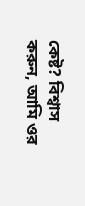কেষ্ট? বিশ্বাস করুন, আমি ওর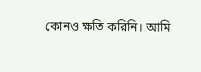কোনও ক্ষতি করিনি। আমি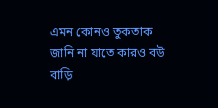এমন কোনও তুকতাক জানি না যাতে কারও বউ বাড়ি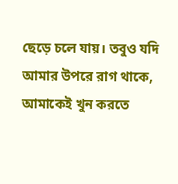ছেড়ে চলে যায়। তবুও যদি আমার উপরে রাগ থাকে, আমাকেই খুন করতে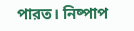পারত। নিষ্পাপ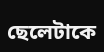ছেলেটাকে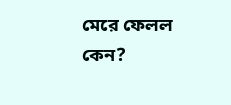মেরে ফেলল কেন?